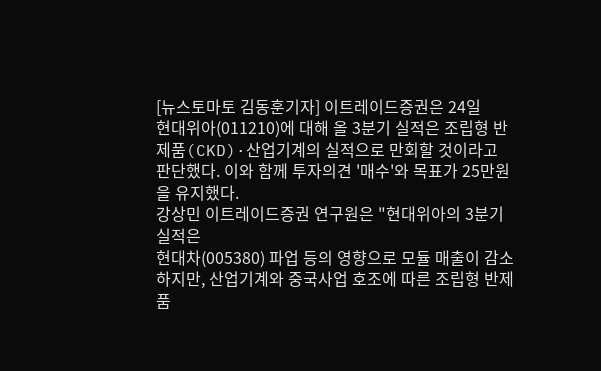[뉴스토마토 김동훈기자] 이트레이드증권은 24일
현대위아(011210)에 대해 올 3분기 실적은 조립형 반제품(CKD)·산업기계의 실적으로 만회할 것이라고 판단했다. 이와 함께 투자의견 '매수'와 목표가 25만원을 유지했다.
강상민 이트레이드증권 연구원은 "현대위아의 3분기 실적은
현대차(005380) 파업 등의 영향으로 모듈 매출이 감소하지만, 산업기계와 중국사업 호조에 따른 조립형 반제품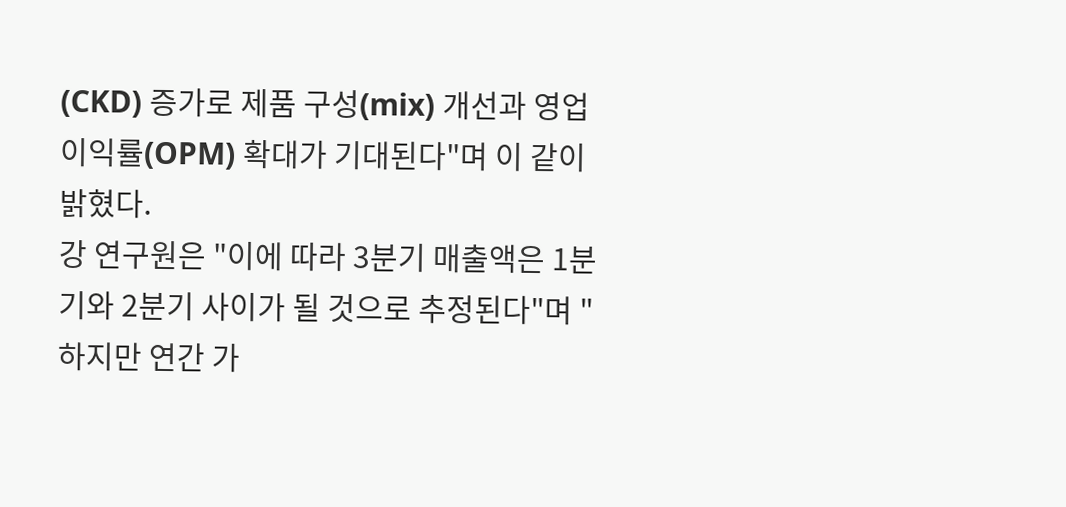(CKD) 증가로 제품 구성(mix) 개선과 영업이익률(OPM) 확대가 기대된다"며 이 같이 밝혔다.
강 연구원은 "이에 따라 3분기 매출액은 1분기와 2분기 사이가 될 것으로 추정된다"며 "하지만 연간 가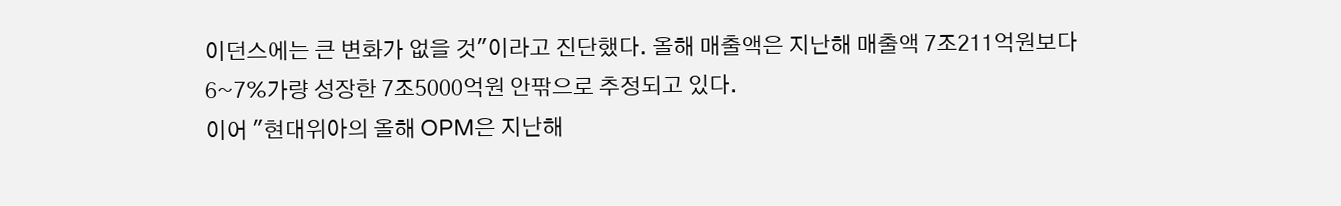이던스에는 큰 변화가 없을 것"이라고 진단했다. 올해 매출액은 지난해 매출액 7조211억원보다 6~7%가량 성장한 7조5000억원 안팎으로 추정되고 있다.
이어 "현대위아의 올해 OPM은 지난해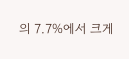의 7.7%에서 크게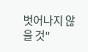벗어나지 않을 것"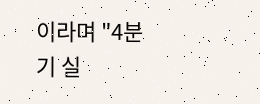이라며 "4분기 실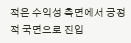적은 수익성 측면에서 긍정적 국면으로 진입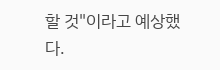할 것"이라고 예상했다.